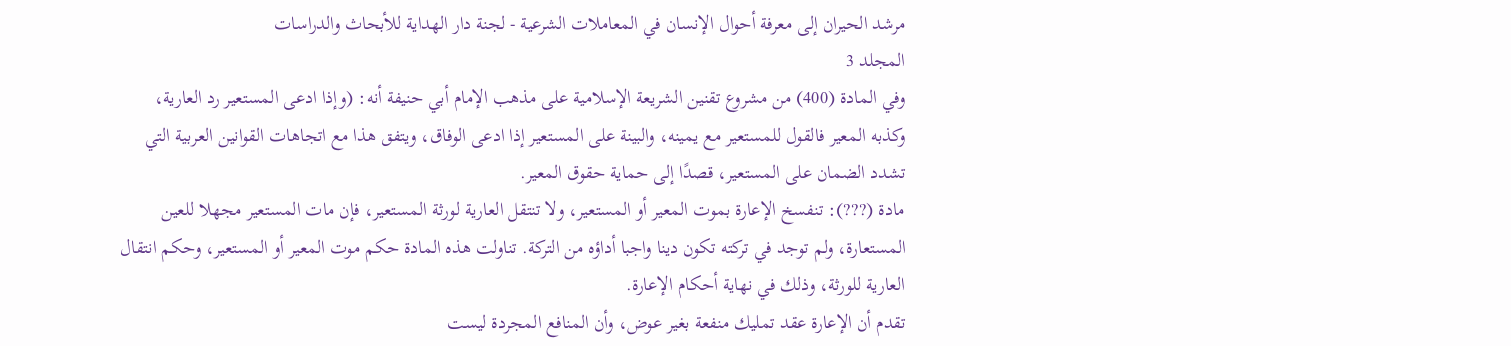مرشد الحيران إلى معرفة أحوال الإنسان في المعاملات الشرعية - لجنة دار الهداية للأبحاث والدراسات
المجلد 3
وفي المادة (400) من مشروع تقنين الشريعة الإسلامية على مذهب الإمام أبي حنيفة أنه: (وإذا ادعى المستعير رد العارية، وكذبه المعير فالقول للمستعير مع يمينه، والبينة على المستعير إذا ادعى الوفاق، ويتفق هذا مع اتجاهات القوانين العربية التي تشدد الضمان على المستعير، قصدًا إلى حماية حقوق المعير.
مادة (???): تنفسخ الإعارة بموت المعير أو المستعير، ولا تنتقل العارية لورثة المستعير، فإن مات المستعير مجهلا للعين المستعارة، ولم توجد في تركته تكون دينا واجبا أداؤه من التركة. تناولت هذه المادة حكم موت المعير أو المستعير، وحكم انتقال العارية للورثة، وذلك في نهاية أحكام الإعارة.
تقدم أن الإعارة عقد تمليك منفعة بغير عوض، وأن المنافع المجردة ليست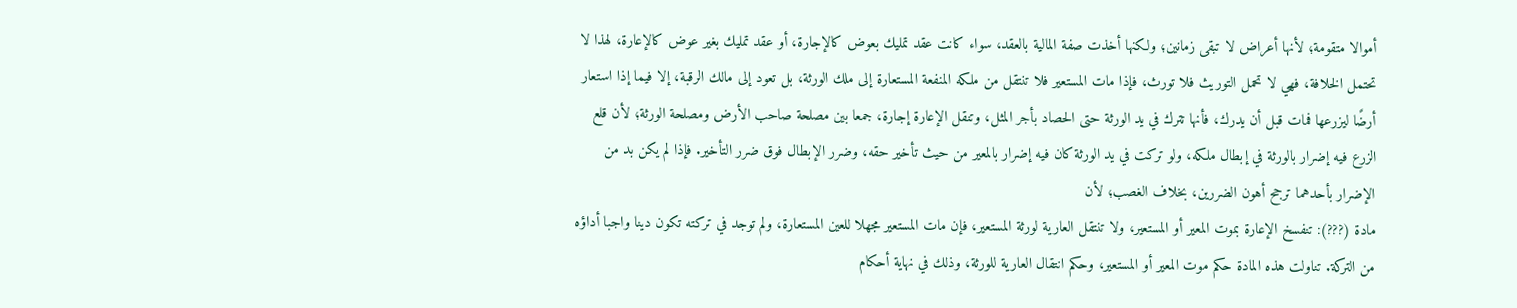أموالا متقومة؛ لأنها أعراض لا تبقى زمانين؛ ولكنها أخذت صفة المالية بالعقد، سواء كانت عقد تمليك بعوض كالإجارة، أو عقد تمليك بغير عوض كالإعارة، لهذا لا تحتمل الخلافة، فهي لا تحمل التوريث فلا تورث، فإذا مات المستعير فلا تنتقل من ملكه المنفعة المستعارة إلى ملك الورثة، بل تعود إلى مالك الرقبة، إلا فيما إذا استعار أرضًا ليزرعها فمات قبل أن يدرك، فأنها تترك في يد الورثة حتى الحصاد بأجر المثل، وتنقل الإعارة إجارة، جمعا بين مصلحة صاحب الأرض ومصلحة الورثة؛ لأن قلع الزرع فيه إضرار بالورثة في إبطال ملكه، ولو تركت في يد الورثة كان فيه إضرار بالمعير من حيث تأخير حقه، وضرر الإبطال فوق ضرر التأخير. فإذا لم يكن بد من الإضرار بأحدهما ترجح أهون الضررين، بخلاف الغصب؛ لأن
مادة (???): تنفسخ الإعارة بموت المعير أو المستعير، ولا تنتقل العارية لورثة المستعير، فإن مات المستعير مجهلا للعين المستعارة، ولم توجد في تركته تكون دينا واجبا أداؤه من التركة. تناولت هذه المادة حكم موت المعير أو المستعير، وحكم انتقال العارية للورثة، وذلك في نهاية أحكام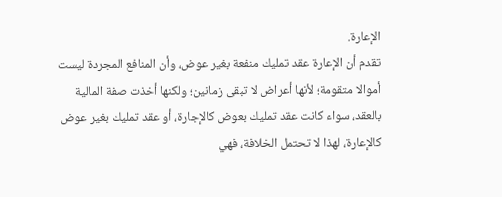الإعارة.
تقدم أن الإعارة عقد تمليك منفعة بغير عوض، وأن المنافع المجردة ليست أموالا متقومة؛ لأنها أعراض لا تبقى زمانين؛ ولكنها أخذت صفة المالية بالعقد، سواء كانت عقد تمليك بعوض كالإجارة، أو عقد تمليك بغير عوض كالإعارة، لهذا لا تحتمل الخلافة، فهي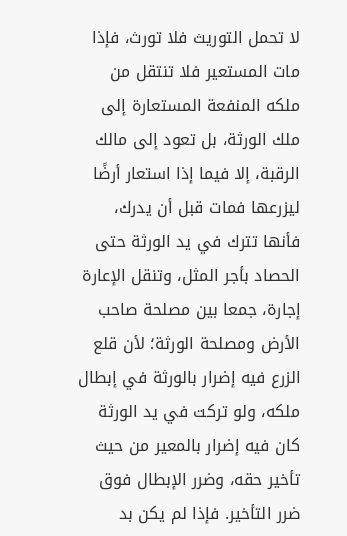لا تحمل التوريث فلا تورث، فإذا مات المستعير فلا تنتقل من ملكه المنفعة المستعارة إلى ملك الورثة، بل تعود إلى مالك الرقبة، إلا فيما إذا استعار أرضًا ليزرعها فمات قبل أن يدرك، فأنها تترك في يد الورثة حتى الحصاد بأجر المثل، وتنقل الإعارة إجارة، جمعا بين مصلحة صاحب الأرض ومصلحة الورثة؛ لأن قلع الزرع فيه إضرار بالورثة في إبطال ملكه، ولو تركت في يد الورثة كان فيه إضرار بالمعير من حيث تأخير حقه، وضرر الإبطال فوق ضرر التأخير. فإذا لم يكن بد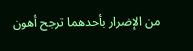من الإضرار بأحدهما ترجح أهون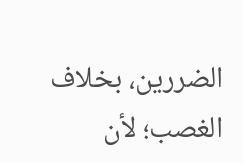الضررين، بخلاف الغصب؛ لأن